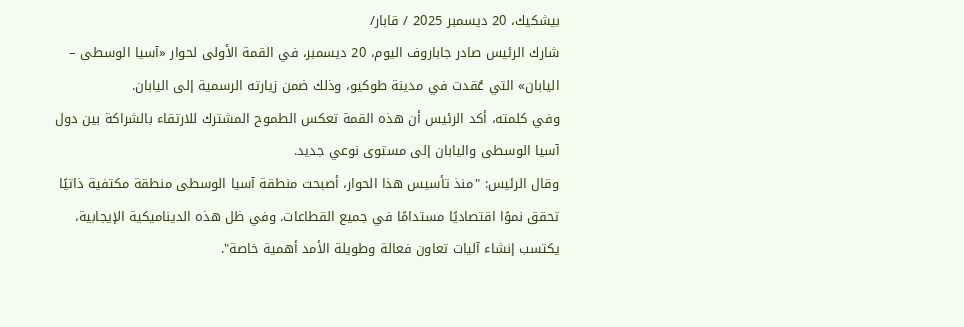بيشكيك، 20 ديسمبر 2025 / قابار/
شارك الرئيس صادر جاباروف اليوم، 20 ديسمبر، في القمة الأولى لحوار «آسيا الوسطى – اليابان» التي عُقدت في مدينة طوكيو، وذلك ضمن زيارته الرسمية إلى اليابان.
وفي كلمته، أكد الرئيس أن هذه القمة تعكس الطموح المشترك للارتقاء بالشراكة بين دول آسيا الوسطى واليابان إلى مستوى نوعي جديد.
وقال الرئيس: "منذ تأسيس هذا الحوار، أصبحت منطقة آسيا الوسطى منطقة مكتفية ذاتيًا تحقق نموًا اقتصاديًا مستدامًا في جميع القطاعات. وفي ظل هذه الديناميكية الإيجابية، يكتسب إنشاء آليات تعاون فعالة وطويلة الأمد أهمية خاصة".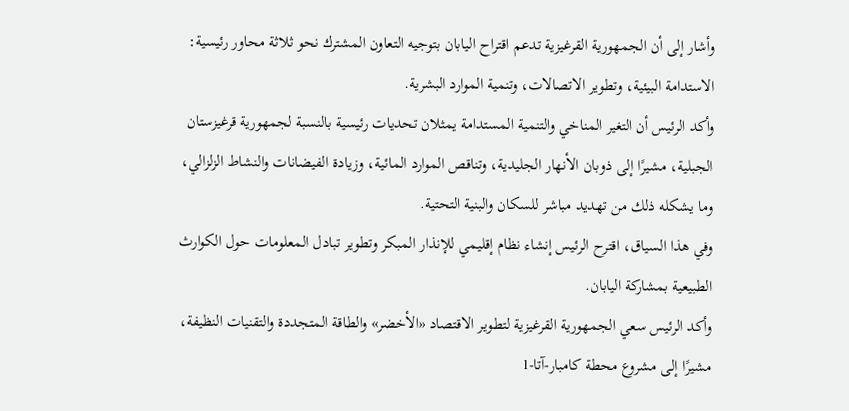وأشار إلى أن الجمهورية القرغيزية تدعم اقتراح اليابان بتوجيه التعاون المشترك نحو ثلاثة محاور رئيسية: الاستدامة البيئية، وتطوير الاتصالات، وتنمية الموارد البشرية.
وأكد الرئيس أن التغير المناخي والتنمية المستدامة يمثلان تحديات رئيسية بالنسبة لجمهورية قرغيزستان الجبلية، مشيرًا إلى ذوبان الأنهار الجليدية، وتناقص الموارد المائية، وزيادة الفيضانات والنشاط الزلزالي، وما يشكله ذلك من تهديد مباشر للسكان والبنية التحتية.
وفي هذا السياق، اقترح الرئيس إنشاء نظام إقليمي للإنذار المبكر وتطوير تبادل المعلومات حول الكوارث الطبيعية بمشاركة اليابان.
وأكد الرئيس سعي الجمهورية القرغيزية لتطوير الاقتصاد «الأخضر» والطاقة المتجددة والتقنيات النظيفة، مشيرًا إلى مشروع محطة كامبار-آتا-1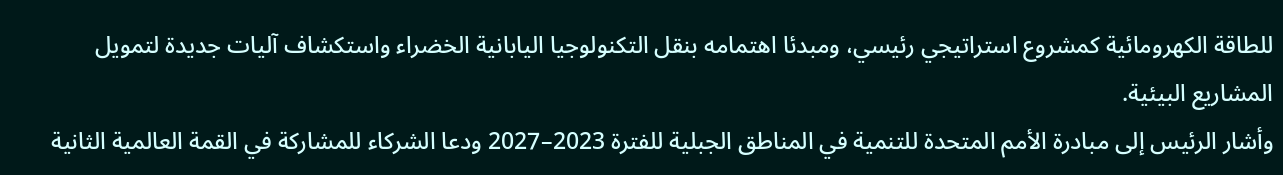للطاقة الكهرومائية كمشروع استراتيجي رئيسي، ومبدئا اهتمامه بنقل التكنولوجيا اليابانية الخضراء واستكشاف آليات جديدة لتمويل المشاريع البيئية.
وأشار الرئيس إلى مبادرة الأمم المتحدة للتنمية في المناطق الجبلية للفترة 2023–2027 ودعا الشركاء للمشاركة في القمة العالمية الثانية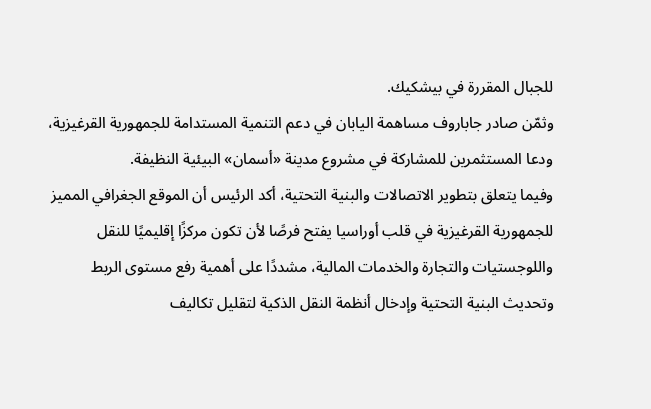للجبال المقررة في بيشكيك.
وثمّن صادر جاباروف مساهمة اليابان في دعم التنمية المستدامة للجمهورية القرغيزية، ودعا المستثمرين للمشاركة في مشروع مدينة «أسمان» البيئية النظيفة.
وفيما يتعلق بتطوير الاتصالات والبنية التحتية، أكد الرئيس أن الموقع الجغرافي المميز للجمهورية القرغيزية في قلب أوراسيا يفتح فرصًا لأن تكون مركزًا إقليميًا للنقل واللوجستيات والتجارة والخدمات المالية، مشددًا على أهمية رفع مستوى الربط وتحديث البنية التحتية وإدخال أنظمة النقل الذكية لتقليل تكاليف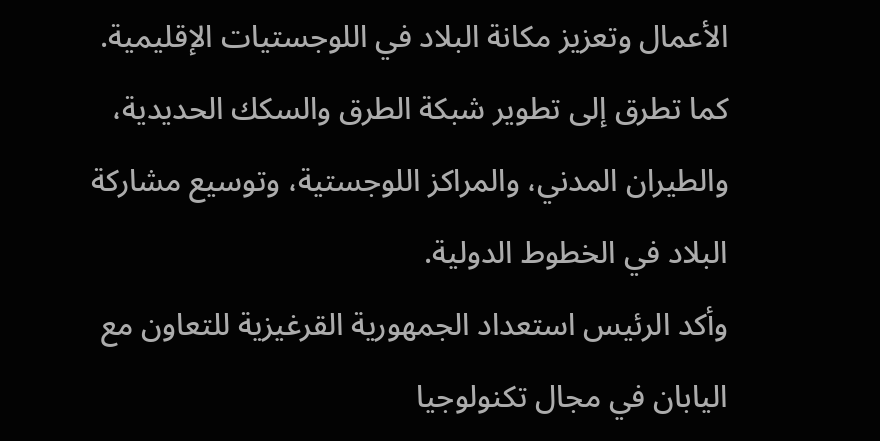الأعمال وتعزيز مكانة البلاد في اللوجستيات الإقليمية.
كما تطرق إلى تطوير شبكة الطرق والسكك الحديدية، والطيران المدني، والمراكز اللوجستية، وتوسيع مشاركة البلاد في الخطوط الدولية.
وأكد الرئيس استعداد الجمهورية القرغيزية للتعاون مع اليابان في مجال تكنولوجيا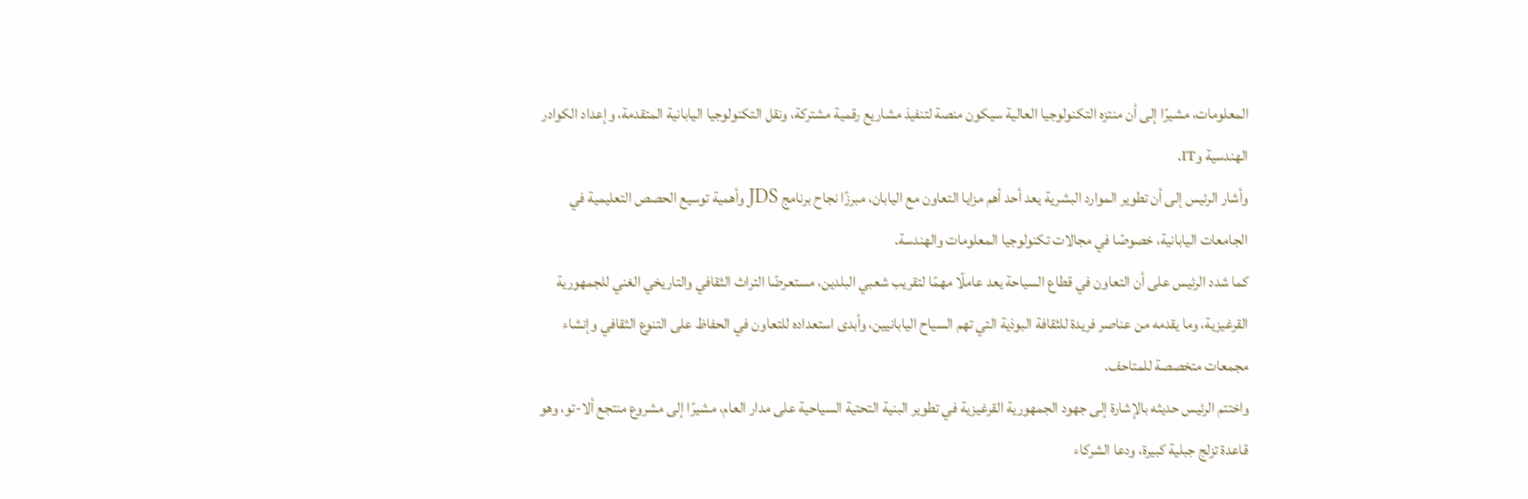المعلومات، مشيرًا إلى أن منتزه التكنولوجيا العالية سيكون منصة لتنفيذ مشاريع رقمية مشتركة، ونقل التكنولوجيا اليابانية المتقدمة، وإعداد الكوادر الهندسية وIT.
وأشار الرئيس إلى أن تطوير الموارد البشرية يعد أحد أهم مزايا التعاون مع اليابان، مبرزًا نجاح برنامج JDS وأهمية توسيع الحصص التعليمية في الجامعات اليابانية، خصوصًا في مجالات تكنولوجيا المعلومات والهندسة.
كما شدد الرئيس على أن التعاون في قطاع السياحة يعد عاملًا مهمًا لتقريب شعبي البلدين، مستعرضًا التراث الثقافي والتاريخي الغني للجمهورية القرغيزية، وما يقدمه من عناصر فريدة للثقافة البوذية التي تهم السياح اليابانيين، وأبدى استعداده للتعاون في الحفاظ على التنوع الثقافي وإنشاء مجمعات متخصصة للمتاحف.
واختتم الرئيس حديثه بالإشارة إلى جهود الجمهورية القرغيزية في تطوير البنية التحتية السياحية على مدار العام، مشيرًا إلى مشروع منتجع ألا-تو، وهو قاعدة تزلج جبلية كبيرة، ودعا الشركاء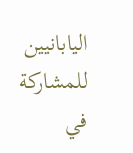اليابانيين للمشاركة في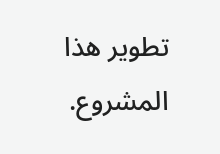تطوير هذا المشروع.